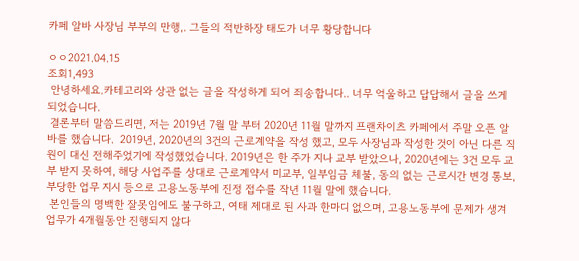카페 알바 사장님 부부의 만행,. 그들의 적반하장 태도가 너무 황당합니다

ㅇㅇ2021.04.15
조회1,493
 안녕하세요.카테고리와 상관 없는 글을 작성하게 되어 죄송합니다.. 너무 억울하고 답답해서 글을 쓰게 되었습니다.
 결론부터 말씀드리면, 저는 2019년 7월 말 부터 2020년 11월 말까지 프랜차이츠 카페에서 주말 오픈 알바를 했습니다.  2019년, 2020년의 3건의 근로계약을 작성 했고, 모두 사장님과 작성한 것이 아닌 다른 직원이 대신 전해주었기에 작성했었습니다. 2019년은 한 주가 지나 교부 받았으나, 2020년에는 3건 모두 교부 받지 못하여, 해당 사업주를 상대로 근로계약서 미교부, 일부임금 체불, 동의 없는 근로시간 변경 통보, 부당한 업무 지시 등으로 고용노동부에 진정 접수를 작년 11월 말에 했습니다.
 본인들의 명백한 잘못임에도 불구하고, 여태 제대로 된 사과 한마디 없으며, 고용노동부에 문제가 생겨 업무가 4개월동안 진행되지 않다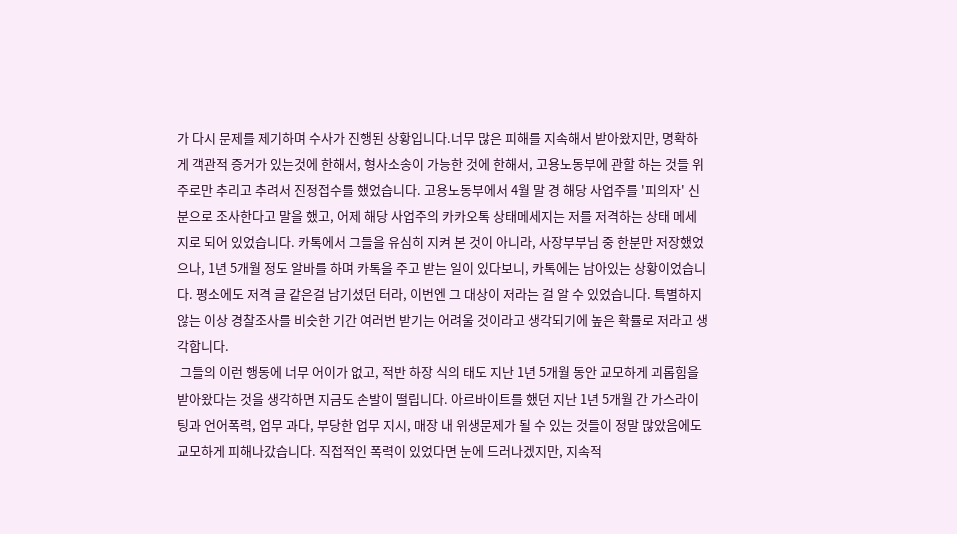가 다시 문제를 제기하며 수사가 진행된 상황입니다.너무 많은 피해를 지속해서 받아왔지만, 명확하게 객관적 증거가 있는것에 한해서, 형사소송이 가능한 것에 한해서, 고용노동부에 관할 하는 것들 위주로만 추리고 추려서 진정접수를 했었습니다. 고용노동부에서 4월 말 경 해당 사업주를 '피의자' 신분으로 조사한다고 말을 했고, 어제 해당 사업주의 카카오톡 상태메세지는 저를 저격하는 상태 메세지로 되어 있었습니다. 카톡에서 그들을 유심히 지켜 본 것이 아니라, 사장부부님 중 한분만 저장했었으나, 1년 5개월 정도 알바를 하며 카톡을 주고 받는 일이 있다보니, 카톡에는 남아있는 상황이었습니다. 평소에도 저격 글 같은걸 남기셨던 터라, 이번엔 그 대상이 저라는 걸 알 수 있었습니다. 특별하지 않는 이상 경찰조사를 비슷한 기간 여러번 받기는 어려울 것이라고 생각되기에 높은 확률로 저라고 생각합니다.
 그들의 이런 행동에 너무 어이가 없고, 적반 하장 식의 태도 지난 1년 5개월 동안 교모하게 괴롭힘을 받아왔다는 것을 생각하면 지금도 손발이 떨립니다. 아르바이트를 했던 지난 1년 5개월 간 가스라이팅과 언어폭력, 업무 과다, 부당한 업무 지시, 매장 내 위생문제가 될 수 있는 것들이 정말 많았음에도 교모하게 피해나갔습니다. 직접적인 폭력이 있었다면 눈에 드러나겠지만, 지속적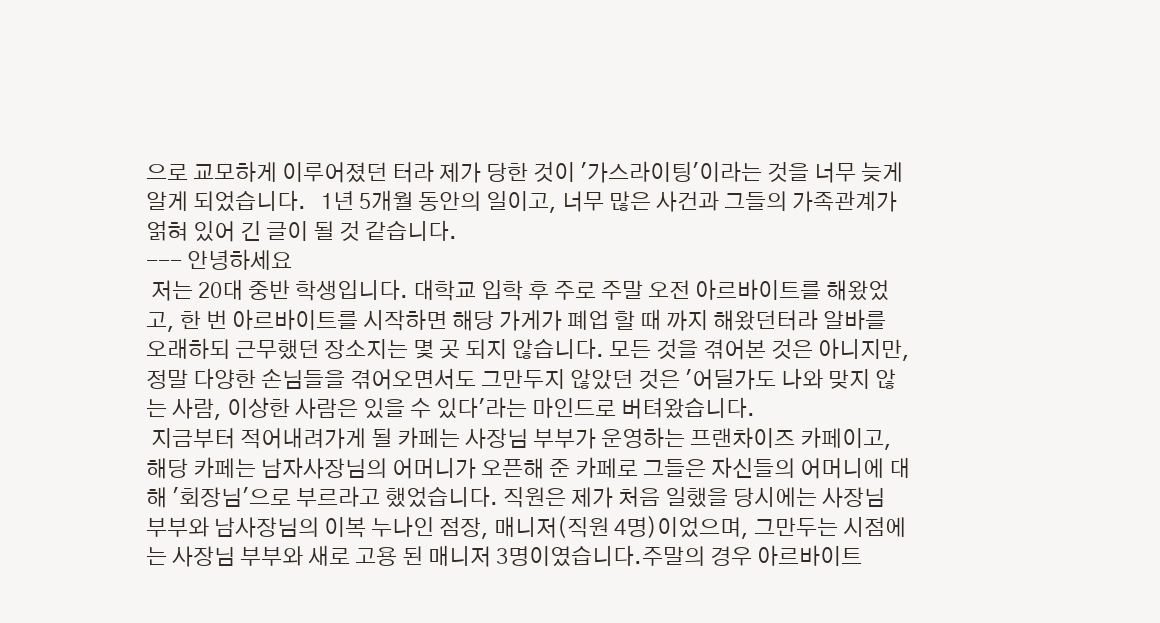으로 교모하게 이루어졌던 터라 제가 당한 것이 '가스라이팅'이라는 것을 너무 늦게 알게 되었습니다.   1년 5개월 동안의 일이고, 너무 많은 사건과 그들의 가족관계가 얽혀 있어 긴 글이 될 것 같습니다.
--- 안녕하세요
 저는 20대 중반 학생입니다. 대학교 입학 후 주로 주말 오전 아르바이트를 해왔었고, 한 번 아르바이트를 시작하면 해당 가게가 폐업 할 때 까지 해왔던터라 알바를 오래하되 근무했던 장소지는 몇 곳 되지 않습니다. 모든 것을 겪어본 것은 아니지만, 정말 다양한 손님들을 겪어오면서도 그만두지 않았던 것은 '어딜가도 나와 맞지 않는 사람, 이상한 사람은 있을 수 있다'라는 마인드로 버텨왔습니다.
 지금부터 적어내려가게 될 카페는 사장님 부부가 운영하는 프랜차이즈 카페이고, 해당 카페는 남자사장님의 어머니가 오픈해 준 카페로 그들은 자신들의 어머니에 대해 '회장님'으로 부르라고 했었습니다. 직원은 제가 처음 일했을 당시에는 사장님 부부와 남사장님의 이복 누나인 점장, 매니저(직원 4명)이었으며, 그만두는 시점에는 사장님 부부와 새로 고용 된 매니저 3명이였습니다.주말의 경우 아르바이트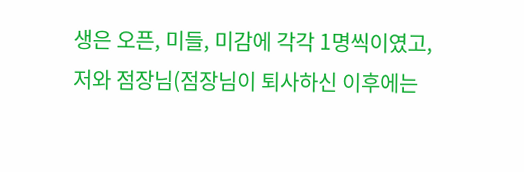생은 오픈, 미들, 미감에 각각 1명씩이였고, 저와 점장님(점장님이 퇴사하신 이후에는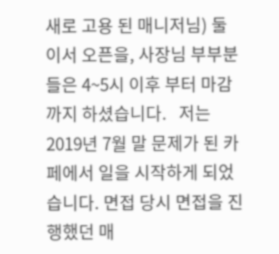새로 고용 된 매니저님) 둘이서 오픈을, 사장님 부부분들은 4~5시 이후 부터 마감까지 하셨습니다.   저는 2019년 7월 말 문제가 된 카페에서 일을 시작하게 되었습니다. 면접 당시 면접을 진행했던 매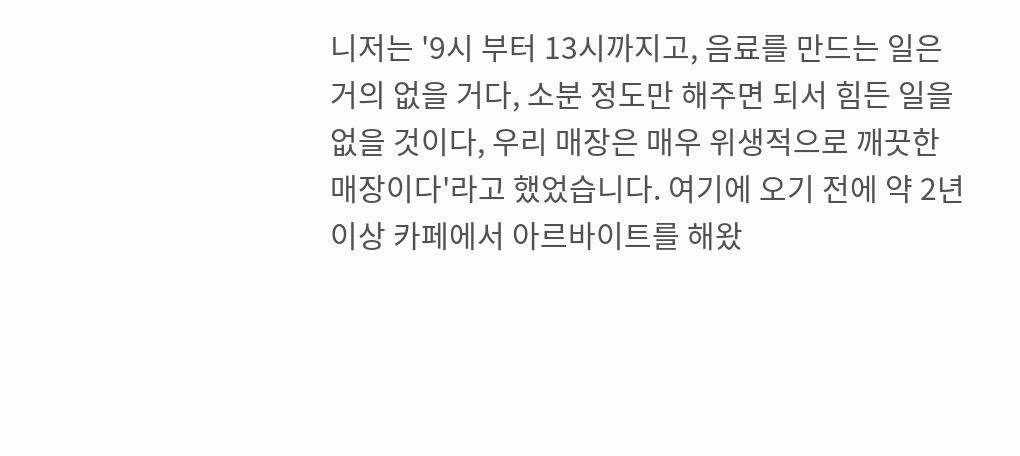니저는 '9시 부터 13시까지고, 음료를 만드는 일은 거의 없을 거다, 소분 정도만 해주면 되서 힘든 일을 없을 것이다, 우리 매장은 매우 위생적으로 깨끗한 매장이다'라고 했었습니다. 여기에 오기 전에 약 2년 이상 카페에서 아르바이트를 해왔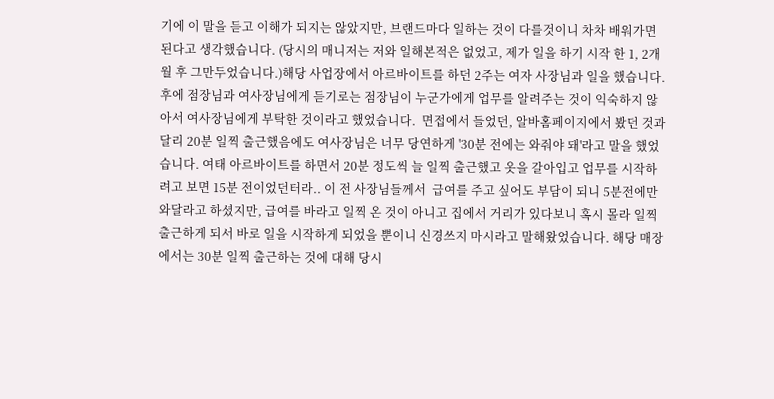기에 이 말을 듣고 이해가 되지는 않았지만, 브랜드마다 일하는 것이 다를것이니 차차 배워가면 된다고 생각했습니다. (당시의 매니저는 저와 일해본적은 없었고, 제가 일을 하기 시작 한 1, 2개월 후 그만두었습니다.)해당 사업장에서 아르바이트를 하던 2주는 여자 사장님과 일을 했습니다. 후에 점장님과 여사장님에게 듣기로는 점장님이 누군가에게 업무를 알려주는 것이 익숙하지 않아서 여사장님에게 부탁한 것이라고 했었습니다.  면접에서 들었던, 알바홈페이지에서 봤던 것과 달리 20분 일찍 출근했음에도 여사장님은 너무 당연하게 '30분 전에는 와줘야 돼'라고 말을 했었습니다. 여태 아르바이트를 하면서 20분 정도씩 늘 일찍 출근했고 옷을 갈아입고 업무를 시작하려고 보면 15분 전이었던터라.. 이 전 사장님들께서  급여를 주고 싶어도 부담이 되니 5분전에만 와달라고 하셨지만, 급여를 바라고 일찍 온 것이 아니고 집에서 거리가 있다보니 혹시 몰라 일찍 출근하게 되서 바로 일을 시작하게 되었을 뿐이니 신경쓰지 마시라고 말해왔었습니다. 해당 매장에서는 30분 일찍 출근하는 것에 대해 당시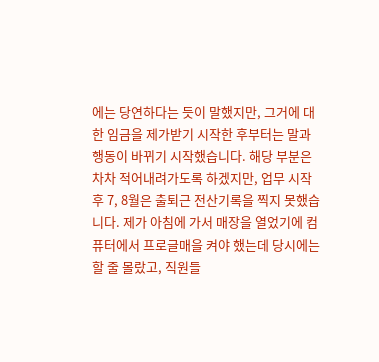에는 당연하다는 듯이 말했지만, 그거에 대한 임금을 제가받기 시작한 후부터는 말과 행동이 바뀌기 시작했습니다. 해당 부분은 차차 적어내려가도록 하겠지만, 업무 시작 후 7, 8월은 출퇴근 전산기록을 찍지 못했습니다. 제가 아침에 가서 매장을 열었기에 컴퓨터에서 프로글매을 켜야 했는데 당시에는 할 줄 몰랐고, 직원들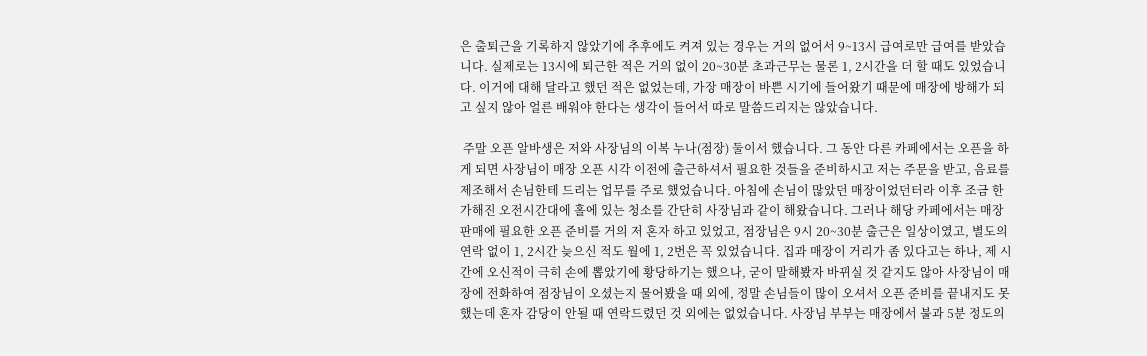은 출퇴근을 기록하지 않았기에 추후에도 켜져 있는 경우는 거의 없어서 9~13시 급여로만 급여를 받았습니다. 실제로는 13시에 퇴근한 적은 거의 없이 20~30분 초과근무는 물론 1, 2시간을 더 할 때도 있었습니다. 이거에 대해 달라고 했던 적은 없었는데, 가장 매장이 바쁜 시기에 들어왔기 때문에 매장에 방해가 되고 싶지 않아 얼른 배워야 한다는 생각이 들어서 따로 말씀드리지는 않았습니다.

 주말 오픈 알바생은 저와 사장님의 이복 누나(점장) 둘이서 했습니다. 그 동안 다른 카페에서는 오픈을 하게 되면 사장님이 매장 오픈 시각 이전에 출근하셔서 필요한 것들을 준비하시고 저는 주문을 받고, 음료를 제조해서 손님한테 드리는 업무를 주로 했었습니다. 아침에 손님이 많았던 매장이었던터라 이후 조금 한가해진 오전시간대에 홀에 있는 청소를 간단히 사장님과 같이 해왔습니다. 그러나 해당 카페에서는 매장 판매에 필요한 오픈 준비를 거의 저 혼자 하고 있었고, 점장님은 9시 20~30분 출근은 일상이였고, 별도의 연락 없이 1, 2시간 늦으신 적도 월에 1, 2번은 꼭 있었습니다. 집과 매장이 거리가 좀 있다고는 하나, 제 시간에 오신적이 극히 손에 뽑았기에 황당하기는 했으나, 굳이 말해봤자 바뀌실 것 같지도 않아 사장님이 매장에 전화하여 점장님이 오셨는지 물어봤을 때 외에, 정말 손님들이 많이 오셔서 오픈 준비를 끝내지도 못했는데 혼자 감당이 안될 때 연락드렸던 것 외에는 없었습니다. 사장님 부부는 매장에서 불과 5분 정도의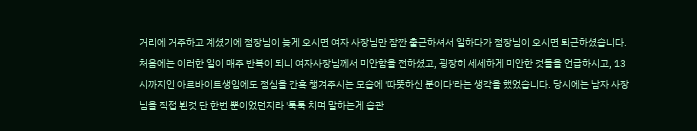거리에 거주하고 계셨기에 점장님이 늦게 오시면 여자 사장님만 잠깐 출근하셔서 일하다가 점장님이 오시면 퇴근하셨습니다.  처음에는 이러한 일이 매주 반복이 되니 여자사장님께서 미안함을 전하셨고, 굉장히 세세하게 미안한 것들을 언급하시고, 13시까지인 아르바이트생임에도 점심을 간혹 챙겨주시는 모습에 '따뜻하신 분이다'라는 생각을 했었습니다. 당시에는 남자 사장님을 직접 뵌것 단 한번 뿐이었던지라 '툭툭 치며 말하는게 습관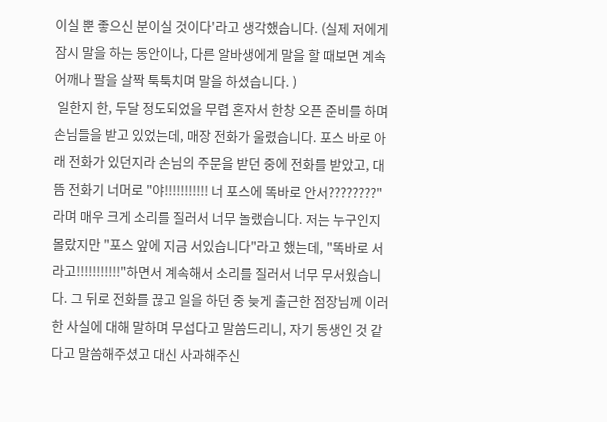이실 뿐 좋으신 분이실 것이다'라고 생각했습니다. (실제 저에게 잠시 말을 하는 동안이나, 다른 알바생에게 말을 할 때보면 계속 어깨나 팔을 살짝 툭툭치며 말을 하셨습니다. )
 일한지 한, 두달 정도되었을 무렵 혼자서 한창 오픈 준비를 하며 손님들을 받고 있었는데, 매장 전화가 울렸습니다. 포스 바로 아래 전화가 있던지라 손님의 주문을 받던 중에 전화를 받았고, 대뜸 전화기 너머로 "야!!!!!!!!!!! 너 포스에 똑바로 안서????????"라며 매우 크게 소리를 질러서 너무 놀랬습니다. 저는 누구인지 몰랐지만 "포스 앞에 지금 서있습니다"라고 했는데, "똑바로 서라고!!!!!!!!!!!"하면서 계속해서 소리를 질러서 너무 무서웠습니다. 그 뒤로 전화를 끊고 일을 하던 중 늦게 출근한 점장님께 이러한 사실에 대해 말하며 무섭다고 말씀드리니, 자기 동생인 것 같다고 말씀해주셨고 대신 사과해주신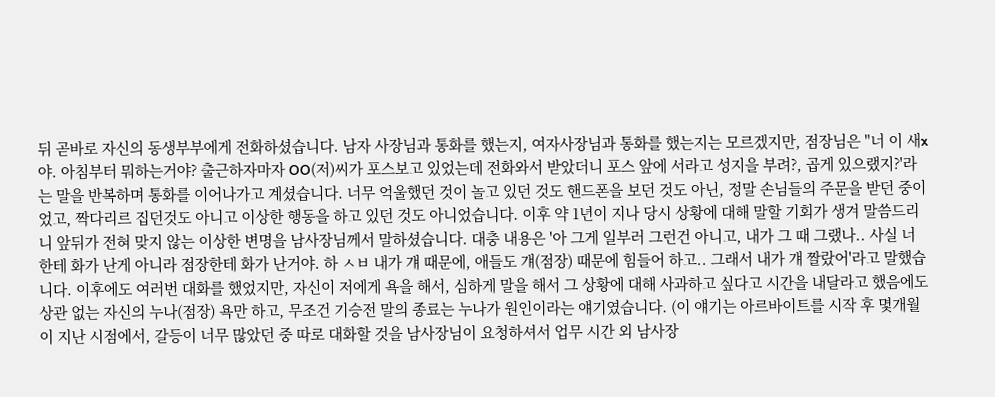뒤 곧바로 자신의 동생부부에게 전화하셨습니다. 남자 사장님과 통화를 했는지, 여자사장님과 통화를 했는지는 모르겠지만, 점장님은 "너 이 새x야. 아침부터 뭐하는거야? 출근하자마자 OO(저)씨가 포스보고 있었는데 전화와서 받았더니 포스 앞에 서라고 성지을 부려?, 곱게 있으랬지?'라는 말을 반복하며 통화를 이어나가고 계셨습니다. 너무 억울했던 것이 놀고 있던 것도 핸드폰을 보던 것도 아닌, 정말 손님들의 주문을 받던 중이었고, 짝다리르 집던것도 아니고 이상한 행동을 하고 있던 것도 아니었습니다. 이후 약 1년이 지나 당시 상황에 대해 말할 기회가 생겨 말씀드리니 앞뒤가 전혀 맞지 않는 이상한 변명을 남사장님께서 말하셨습니다. 대충 내용은 '아 그게 일부러 그런건 아니고, 내가 그 때 그랬나.. 사실 너한테 화가 난게 아니라 점장한테 화가 난거야. 하 ㅅㅂ 내가 걔 때문에, 애들도 걔(점장) 때문에 힘들어 하고.. 그래서 내가 걔 짤랐어'라고 말했습니다. 이후에도 여러번 대화를 했었지만, 자신이 저에게 욕을 해서, 심하게 말을 해서 그 상황에 대해 사과하고 싶다고 시간을 내달라고 했음에도 상관 없는 자신의 누나(점장) 욕만 하고, 무조건 기승전 말의 종료는 누나가 원인이라는 얘기였습니다. (이 얘기는 아르바이트를 시작 후 몇개월이 지난 시점에서, 갈등이 너무 많았던 중 따로 대화할 것을 남사장님이 요청하셔서 업무 시간 외 남사장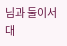님과 둘이서 대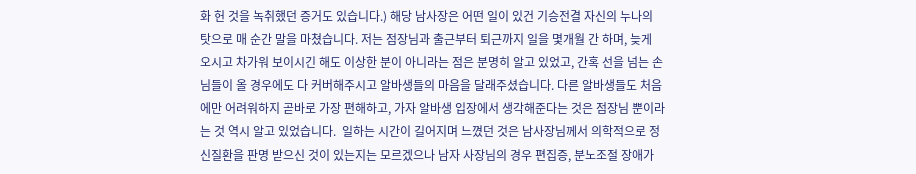화 헌 것을 녹취했던 증거도 있습니다.) 해당 남사장은 어떤 일이 있건 기승전결 자신의 누나의 탓으로 매 순간 말을 마쳤습니다. 저는 점장님과 출근부터 퇴근까지 일을 몇개월 간 하며, 늦게 오시고 차가워 보이시긴 해도 이상한 분이 아니라는 점은 분명히 알고 있었고, 간혹 선을 넘는 손님들이 올 경우에도 다 커버해주시고 알바생들의 마음을 달래주셨습니다. 다른 알바생들도 처음에만 어려워하지 곧바로 가장 편해하고, 가자 알바생 입장에서 생각해준다는 것은 점장님 뿐이라는 것 역시 알고 있었습니다.  일하는 시간이 길어지며 느꼈던 것은 남사장님께서 의학적으로 정신질환을 판명 받으신 것이 있는지는 모르겠으나 남자 사장님의 경우 편집증, 분노조절 장애가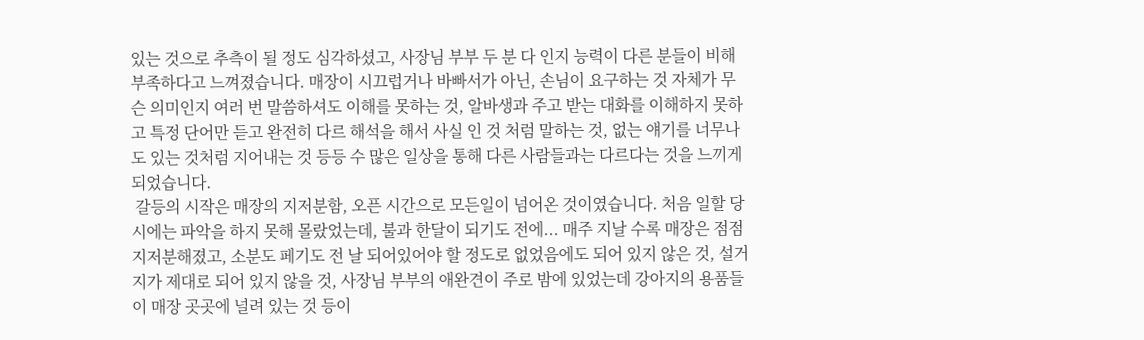있는 것으로 추측이 될 정도 심각하셨고, 사장님 부부 두 분 다 인지 능력이 다른 분들이 비해 부족하다고 느껴졌습니다. 매장이 시끄럽거나 바빠서가 아닌, 손님이 요구하는 것 자체가 무슨 의미인지 여러 번 말씀하셔도 이해를 못하는 것, 알바생과 주고 받는 대화를 이해하지 못하고 특정 단어만 듣고 완전히 다르 해석을 해서 사실 인 것 처럼 말하는 것, 없는 얘기를 너무나도 있는 것처럼 지어내는 것 등등 수 많은 일상을 통해 다른 사람들과는 다르다는 것을 느끼게 되었습니다.
 갈등의 시작은 매장의 지저분함, 오픈 시간으로 모든일이 넘어온 것이였습니다. 처음 일할 당시에는 파악을 하지 못해 몰랐었는데, 불과 한달이 되기도 전에... 매주 지날 수록 매장은 점점 지저분해졌고, 소분도 페기도 전 날 되어있어야 할 정도로 없었음에도 되어 있지 않은 것, 설거지가 제대로 되어 있지 않을 것, 사장님 부부의 애완견이 주로 밤에 있었는데 강아지의 용품들이 매장 곳곳에 널려 있는 것 등이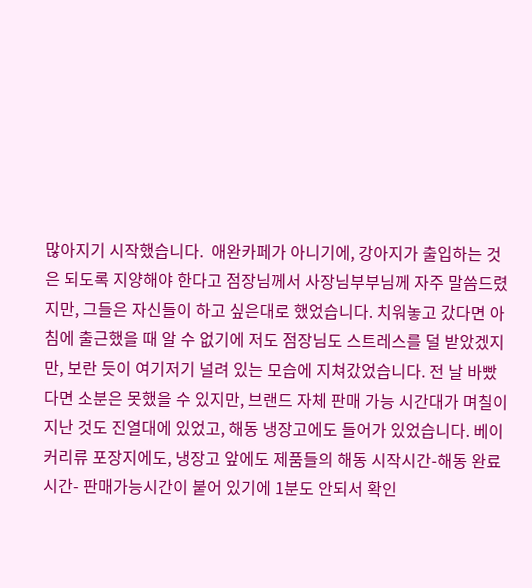많아지기 시작했습니다.  애완카페가 아니기에, 강아지가 출입하는 것은 되도록 지양해야 한다고 점장님께서 사장님부부님께 자주 말씀드렸지만, 그들은 자신들이 하고 싶은대로 했었습니다. 치워놓고 갔다면 아침에 출근했을 때 알 수 없기에 저도 점장님도 스트레스를 덜 받았겠지만, 보란 듯이 여기저기 널려 있는 모습에 지쳐갔었습니다. 전 날 바빴다면 소분은 못했을 수 있지만, 브랜드 자체 판매 가능 시간대가 며칠이 지난 것도 진열대에 있었고, 해동 냉장고에도 들어가 있었습니다. 베이커리류 포장지에도, 냉장고 앞에도 제품들의 해동 시작시간-해동 완료 시간- 판매가능시간이 붙어 있기에 1분도 안되서 확인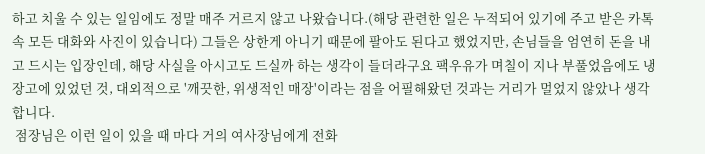하고 치울 수 있는 일임에도 정말 매주 거르지 않고 나왔습니다.(해당 관련한 일은 누적되어 있기에 주고 받은 카톡 속 모든 대화와 사진이 있습니다) 그들은 상한게 아니기 때문에 팔아도 된다고 했었지만, 손님들을 엄연히 돈을 내고 드시는 입장인데, 해당 사실을 아시고도 드실까 하는 생각이 들더라구요 팩우유가 며칠이 지나 부풀었음에도 냉장고에 있었던 것, 대외적으로 '깨끗한, 위생적인 매장'이라는 점을 어필해왔던 것과는 거리가 멀었지 않았나 생각합니다.
 점장님은 이런 일이 있을 때 마다 거의 여사장님에게 전화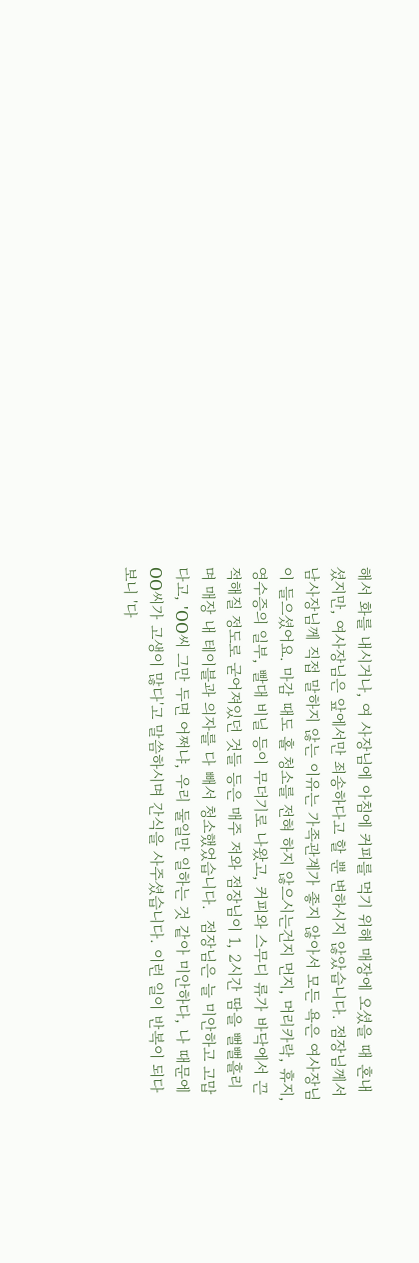해서 화를 내시거나, 여 사장님에 아침에 커피를 먹기 위해 매장에 오셨을 때 혼내셨지만, 여사장님은 앞에서만 죄송하다고 할 뿐 변하시지 않았습니다. 점장님께서 남사장님께 직접 말하지 않는 이유는 가족관계가 좋지 않아서 모든 욕은 여사장님이 들으셨어요. 마감 때도 홀 청소를 전혀 하지 않으시는건지 먼지, 머리카락, 휴지, 영수증의 일부, 빨대 비닐 등이 무더기로 나왔고, 커피와 스무디 류가 바닥에서 끈적해질 정도로 굳어져있던 것들 등은 매주 저와 점장님이 1, 2시간 땀을 뻘뻘흘리며 매장 내 테이블과 의자를 다 빼서 청소했었습니다.  점장님은 늘 미안하고 고맙다고, 'OO씨 그만 두면 어쩌냐, 우리 둘일만 일하는 것 같아 미안하다, 나 때문에 OO씨가 고생이 많다'고 말씀하시며 간식을 사주셨습니다. 이런 일이 반복이 되다보니 '다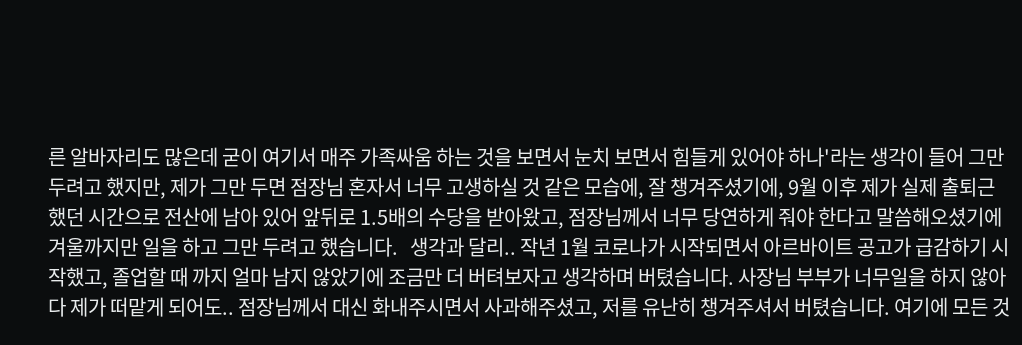른 알바자리도 많은데 굳이 여기서 매주 가족싸움 하는 것을 보면서 눈치 보면서 힘들게 있어야 하나'라는 생각이 들어 그만두려고 했지만, 제가 그만 두면 점장님 혼자서 너무 고생하실 것 같은 모습에, 잘 챙겨주셨기에, 9월 이후 제가 실제 출퇴근 했던 시간으로 전산에 남아 있어 앞뒤로 1.5배의 수당을 받아왔고, 점장님께서 너무 당연하게 줘야 한다고 말씀해오셨기에 겨울까지만 일을 하고 그만 두려고 했습니다.   생각과 달리.. 작년 1월 코로나가 시작되면서 아르바이트 공고가 급감하기 시작했고, 졸업할 때 까지 얼마 남지 않았기에 조금만 더 버텨보자고 생각하며 버텼습니다. 사장님 부부가 너무일을 하지 않아 다 제가 떠맡게 되어도.. 점장님께서 대신 화내주시면서 사과해주셨고, 저를 유난히 챙겨주셔서 버텼습니다. 여기에 모든 것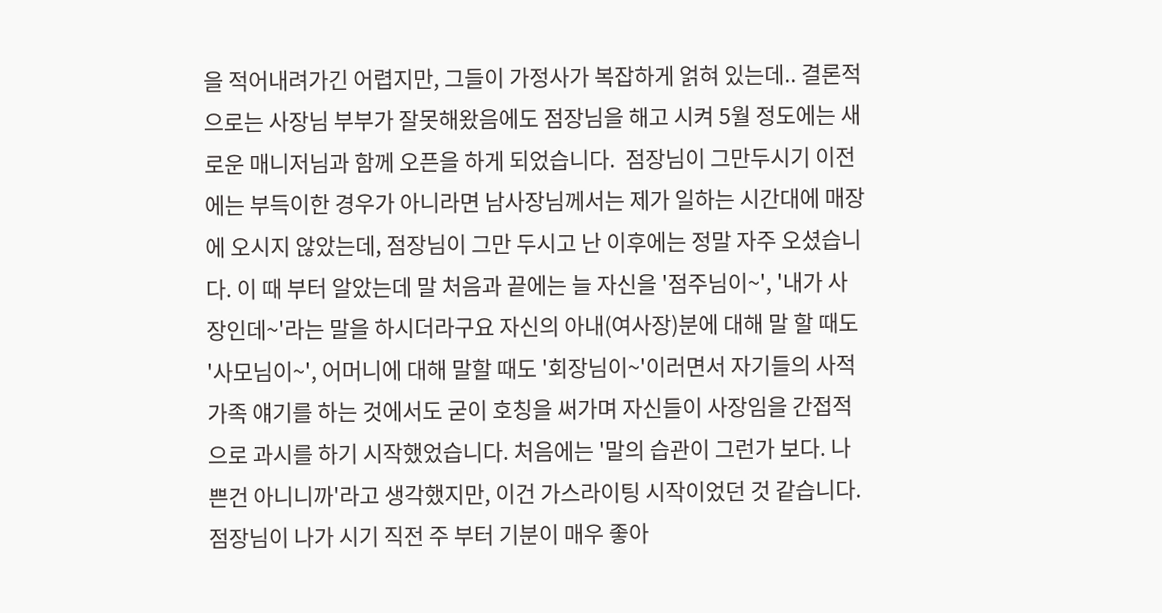을 적어내려가긴 어렵지만, 그들이 가정사가 복잡하게 얽혀 있는데.. 결론적으로는 사장님 부부가 잘못해왔음에도 점장님을 해고 시켜 5월 정도에는 새로운 매니저님과 함께 오픈을 하게 되었습니다.  점장님이 그만두시기 이전에는 부득이한 경우가 아니라면 남사장님께서는 제가 일하는 시간대에 매장에 오시지 않았는데, 점장님이 그만 두시고 난 이후에는 정말 자주 오셨습니다. 이 때 부터 알았는데 말 처음과 끝에는 늘 자신을 '점주님이~', '내가 사장인데~'라는 말을 하시더라구요 자신의 아내(여사장)분에 대해 말 할 때도 '사모님이~', 어머니에 대해 말할 때도 '회장님이~'이러면서 자기들의 사적 가족 얘기를 하는 것에서도 굳이 호칭을 써가며 자신들이 사장임을 간접적으로 과시를 하기 시작했었습니다. 처음에는 '말의 습관이 그런가 보다. 나쁜건 아니니까'라고 생각했지만, 이건 가스라이팅 시작이었던 것 같습니다. 점장님이 나가 시기 직전 주 부터 기분이 매우 좋아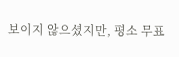보이지 않으셨지만, 평소 무표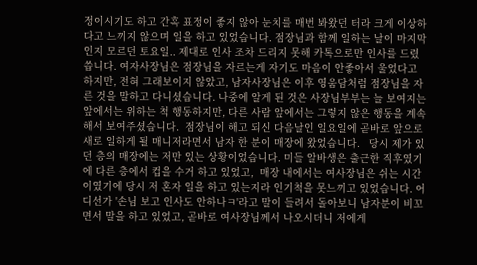정이시기도 하고 간혹 표정이 좋지 않아 눈치를 매번 봐왔던 터라 크게 이상하다고 느끼지 않으며 일을 하고 있었습니다. 점장님과 함께 일하는 날이 마지막인지 모르던 토요일.. 제대로 인사 조차 드리지 못해 카톡으로만 인사를 드렸씁니다. 여자사장님은 점장님을 자르는게 자기도 마음이 안좋아서 울었다고 하지만, 전혀 그래보이지 않았고, 남자사장님은 이후 영움담처럼 점장님을 자른 것을 말하고 다니셨습니다. 나중에 알게 된 것은 사장님부부는 늘 보여지는 앞에서는 위하는 척 행동하지만, 다른 사람 앞에서는 그렇지 않은 행동을 계속해서 보여주셨습니다.  점장님이 해고 되신 다음날인 일요일에 곧바로 앞으로 새로 일하게 될 매니저라면서 남자 한 분이 매장에 왔었습니다.   당시 제가 있던 층의 매장에는 저만 있는 상황이었습니다. 미들 알바생은 출근한 직후였기에 다른 층에서 컵을 수거 하고 있었고,  매장 내에서는 여사장님은 쉬는 시간이였기에 당시 저 혼자 일을 하고 있는지라 인기척을 못느끼고 있었습니다. 어디선가 '손님 보고 인사도 안하나ㅋ'라고 말이 들려서 돌아보니 남자분이 비꼬면서 말을 하고 있었고, 곧바로 여사장님께서 나오시더니 저에게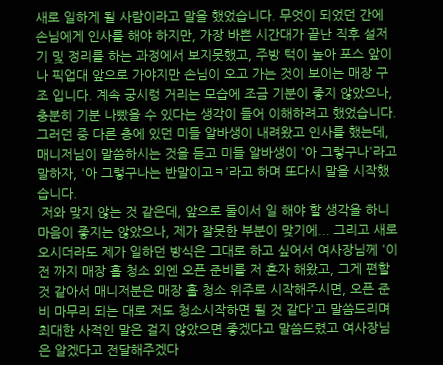새로 일하게 될 사람이라고 말을 했었습니다. 무엇이 되었던 간에 손님에게 인사를 해야 하지만, 가장 바쁜 시간대가 끝난 직후 설저기 및 정리를 하는 과정에서 보지못했고, 주방 턱이 높아 포스 앞이나 픽업대 앞으로 가야지만 손님이 오고 가는 것이 보이는 매장 구조 입니다. 계속 궁시렁 거리는 모습에 조금 기분이 좋지 않았으나, 충분히 기분 나빴을 수 있다는 생각이 들어 이해하려고 했었습니다. 그러던 중 다른 층에 있던 미들 알바생이 내려왔고 인사를 했는데, 매니저님이 말씀하시는 것을 듣고 미들 알바생이 '아 그렇구나'라고 말하자, '아 그렇구나는 반말이고ㅋ'라고 하며 또다시 말을 시작했습니다.
 저와 맞지 않는 것 같은데, 앞으로 둘이서 일 해야 할 생각을 하니 마음이 좋지는 않았으나, 제가 잘못한 부분이 맞기에... 그리고 새로 오시더라도 제가 일하던 방식은 그대로 하고 싶어서 여사장님께 '이전 까지 매장 홀 청소 외엔 오픈 준비를 저 혼자 해왔고, 그게 편할 것 같아서 매니저분은 매장 홀 청소 위주로 시작해주시면, 오픈 준비 마무리 되는 대로 저도 청소시작하면 될 것 같다'고 말씀드리며 최대한 사적인 말은 걸지 않았으면 좋겠다고 말씀드렸고 여사장님은 알겠다고 전달해주겠다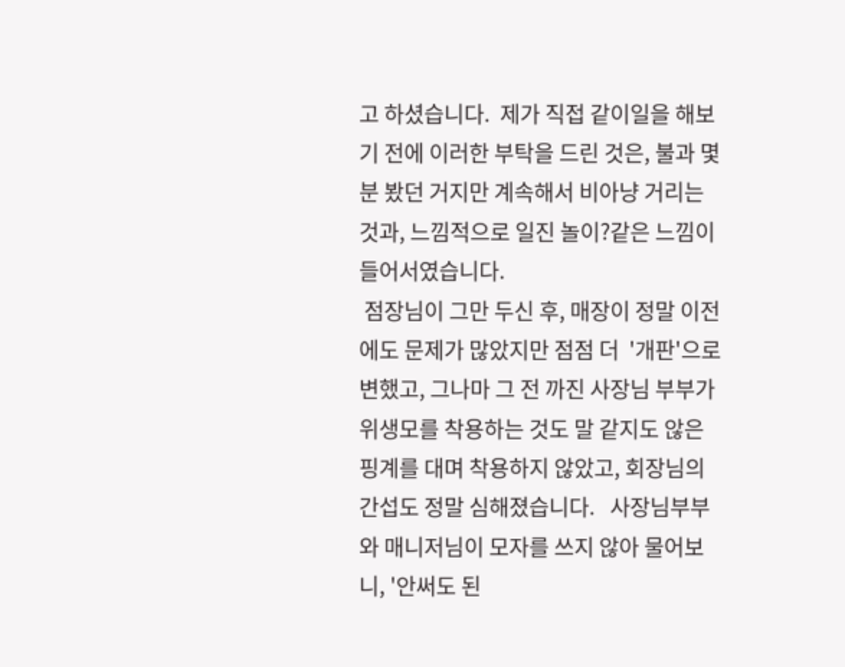고 하셨습니다.  제가 직접 같이일을 해보기 전에 이러한 부탁을 드린 것은, 불과 몇분 봤던 거지만 계속해서 비아냥 거리는 것과, 느낌적으로 일진 놀이?같은 느낌이 들어서였습니다.
 점장님이 그만 두신 후, 매장이 정말 이전에도 문제가 많았지만 점점 더  '개판'으로 변했고, 그나마 그 전 까진 사장님 부부가 위생모를 착용하는 것도 말 같지도 않은 핑계를 대며 착용하지 않았고, 회장님의 간섭도 정말 심해졌습니다.   사장님부부와 매니저님이 모자를 쓰지 않아 물어보니, '안써도 된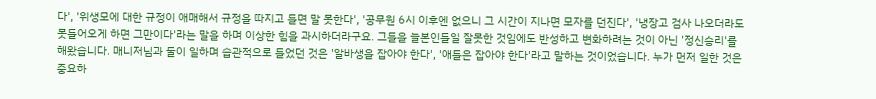다', '위생모에 대한 규정이 애매해서 규정을 따지고 들면 말 못한다', '공무원 6시 이후엔 없으니 그 시간이 지나면 모자를 던진다', '냉장고 검사 나오더라도 못들어오게 하면 그만이다'라는 말을 하며 이상한 힘을 과시하더라구요. 그들을 늘본인들일 잘못한 것임에도 반성하고 변화하려는 것이 아닌 '정신승리'를 해왔습니다. 매니저님과 둘이 일하며 습관적으로 들었던 것은 '알바생을 잡아야 한다', '애들은 잡아야 한다'라고 말하는 것이었습니다. 누가 먼저 일한 것은 중요하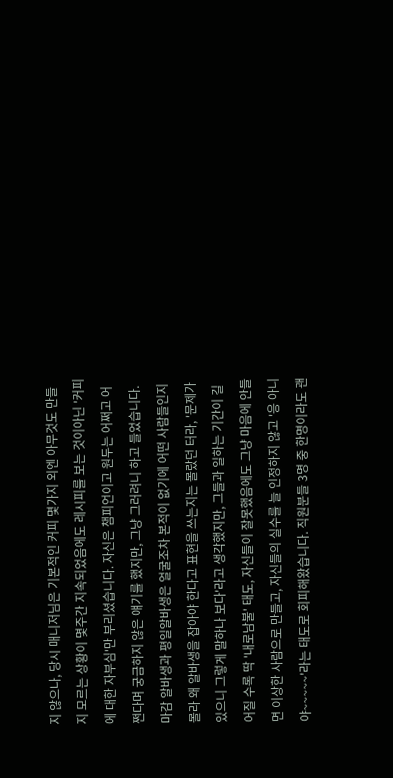지 않으나, 당시 매니저님은 기본적인 커피 몇가지 외엔 아무것도 만들지 모르는 상황이 몇주간 지속되었음에도 레시피를 보는 것이아닌 '커피에 대한 자부심'만 부리셨습니다. 자신은 챔피언이고 원두는 어쩌고 어쩐다며 궁금하지 않은 얘기를 했지만, 그냥 그러려니 하고 들었습니다.  마감 알바생과 평일알바생은 얼굴조차 본적이 없기에 어떤 사람들인지 몰라 왜 알바생을 잡아야 한다고 표현을 쓰는지는 몰랐던 터라, '문제가 있으니 그렇게 말하나 보다'라고 생각했지만, 그들과 일하는 기간이 길어질 수록 딱 '내로남불' 태도, 자신들이 잘못했음에도 그냥 마음에 안들면 이상한 사람으로 만들고, 자신들의 실수를 늘 인정하지 않고 '응 아니야~~~~~'라는 태도로 회피해왔습니다. 직원분들 3명 중 한명이라도 괜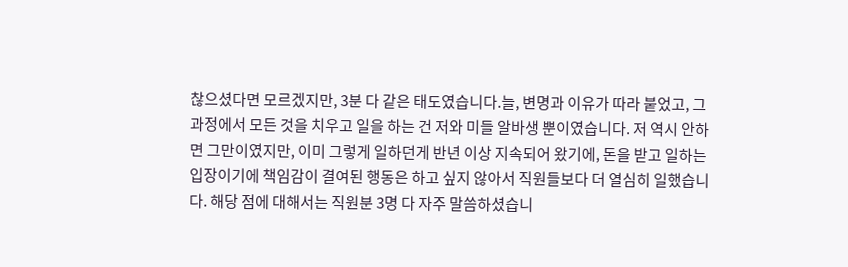찮으셨다면 모르겠지만, 3분 다 같은 태도였습니다.늘, 변명과 이유가 따라 붙었고, 그 과정에서 모든 것을 치우고 일을 하는 건 저와 미들 알바생 뿐이였습니다. 저 역시 안하면 그만이였지만, 이미 그렇게 일하던게 반년 이상 지속되어 왔기에, 돈을 받고 일하는 입장이기에 책임감이 결여된 행동은 하고 싶지 않아서 직원들보다 더 열심히 일했습니다. 해당 점에 대해서는 직원분 3명 다 자주 말씀하셨습니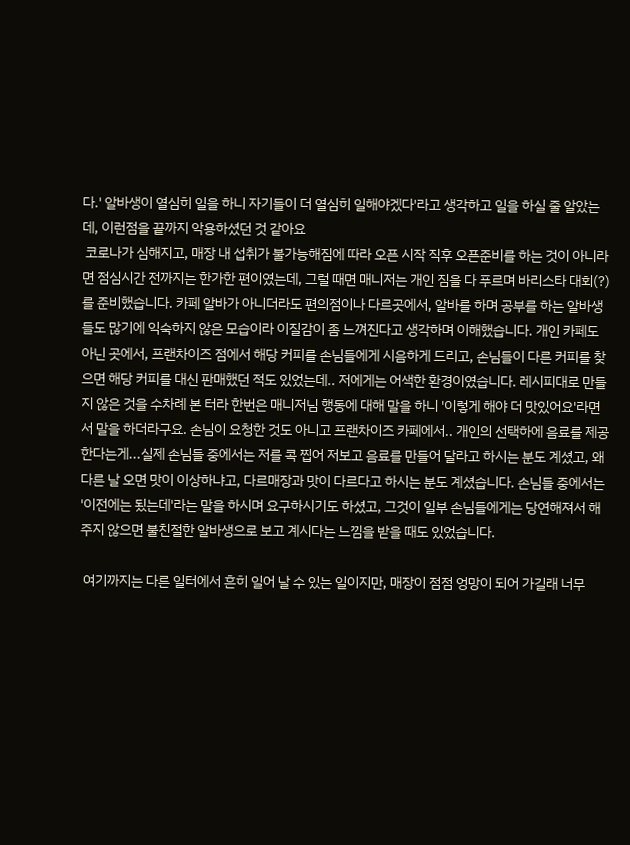다.' 알바생이 열심히 일을 하니 자기들이 더 열심히 일해야겠다'라고 생각하고 일을 하실 줄 알았는데, 이런점을 끝까지 악용하셨던 것 같아요
 코로나가 심해지고, 매장 내 섭취가 불가능해짐에 따라 오픈 시작 직후 오픈준비를 하는 것이 아니라면 점심시간 전까지는 한가한 편이였는데, 그럴 때면 매니저는 개인 짐을 다 푸르며 바리스타 대회(?)를 준비했습니다. 카페 알바가 아니더라도 편의점이나 다르곳에서, 알바를 하며 공부를 하는 알바생들도 많기에 익숙하지 않은 모습이라 이질감이 좀 느껴진다고 생각하며 이해했습니다. 개인 카페도 아닌 곳에서, 프랜차이즈 점에서 해당 커피를 손님들에게 시음하게 드리고, 손님들이 다른 커피를 찾으면 해당 커피를 대신 판매했던 적도 있었는데.. 저에게는 어색한 환경이였습니다. 레시피대로 만들지 않은 것을 수차례 본 터라 한번은 매니저님 행동에 대해 말을 하니 '이렇게 해야 더 맛있어요'라면서 말을 하더라구요. 손님이 요청한 것도 아니고 프랜차이즈 카페에서.. 개인의 선택하에 음료를 제공한다는게...실제 손님들 중에서는 저를 콕 찝어 저보고 음료를 만들어 달라고 하시는 분도 계셨고, 왜 다른 날 오면 맛이 이상하냐고, 다르매장과 맛이 다르다고 하시는 분도 계셨습니다. 손님들 중에서는 '이전에는 됬는데'라는 말을 하시며 요구하시기도 하셨고, 그것이 일부 손님들에게는 당연해져서 해주지 않으면 불친절한 알바생으로 보고 계시다는 느낌을 받을 때도 있었습니다.

 여기까지는 다른 일터에서 흔히 일어 날 수 있는 일이지만, 매장이 점점 엉망이 되어 가길래 너무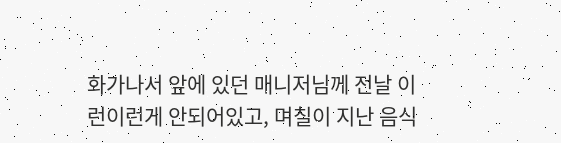화가나서 앞에 있던 매니저님께 전날 이런이런게 안되어있고, 며칠이 지난 음식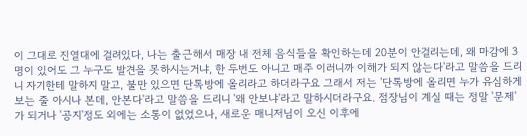이 그대로 진열대에 걸려있다, 나는 출근해서 매장 내 전체 음식들을 확인하는데 20분이 안걸리는데, 왜 마감에 3명이 있어도 그 누구도 발견을 못하시는거냐, 한 두번도 아니고 매주 이러니까 이해가 되지 않는다'라고 말씀을 드리니 자기한테 말하지 말고, 불만 있으면 단톡방에 올리라고 하더라구요 그래서 저는 '단톡방에 올리면 누가 유심하게 보는 줄 아시나 본데, 안본다'라고 말씀을 드리니 '왜 안보냐'라고 말하시더라구요. 점장님이 계실 때는 정말 '문제'가 되거나 '공지'정도 외에는 소통이 없었으나, 새로운 매니저님이 오신 이후에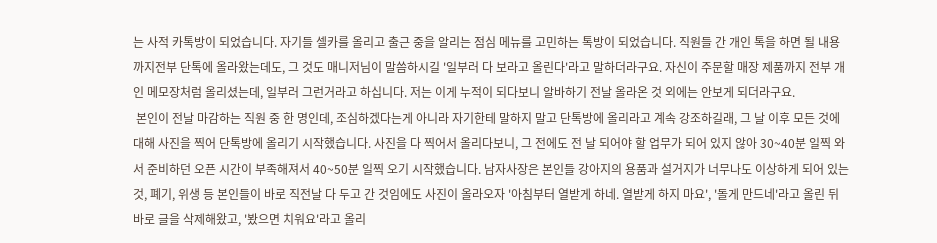는 사적 카톡방이 되었습니다. 자기들 셀카를 올리고 출근 중을 알리는 점심 메뉴를 고민하는 톡방이 되었습니다. 직원들 간 개인 톡을 하면 될 내용 까지전부 단톡에 올라왔는데도, 그 것도 매니저님이 말씀하시길 '일부러 다 보라고 올린다'라고 말하더라구요. 자신이 주문할 매장 제품까지 전부 개인 메모장처럼 올리셨는데, 일부러 그런거라고 하십니다. 저는 이게 누적이 되다보니 알바하기 전날 올라온 것 외에는 안보게 되더라구요.
 본인이 전날 마감하는 직원 중 한 명인데, 조심하겠다는게 아니라 자기한테 말하지 말고 단톡방에 올리라고 계속 강조하길래, 그 날 이후 모든 것에 대해 사진을 찍어 단톡방에 올리기 시작했습니다. 사진을 다 찍어서 올리다보니, 그 전에도 전 날 되어야 할 업무가 되어 있지 않아 30~40분 일찍 와서 준비하던 오픈 시간이 부족해져서 40~50분 일찍 오기 시작했습니다. 남자사장은 본인들 강아지의 용품과 설거지가 너무나도 이상하게 되어 있는 것, 폐기, 위생 등 본인들이 바로 직전날 다 두고 간 것임에도 사진이 올라오자 '아침부터 열받게 하네. 열받게 하지 마요', '돌게 만드네'라고 올린 뒤 바로 글을 삭제해왔고, '봤으면 치워요'라고 올리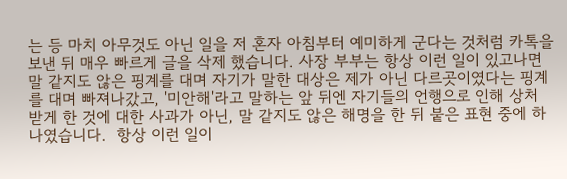는 등 마치 아무것도 아닌 일을 저 혼자 아침부터 예미하게 군다는 것처럼 카톡을 보낸 뒤 매우 빠르게 글을 삭제 했습니다. 사장 부부는 항상 이런 일이 있고나면 말 같지도 않은 핑계를 대며 자기가 말한 대상은 제가 아닌 다르곳이였다는 핑계를 대며 빠져나갔고, '미안해'라고 말하는 앞 뒤엔 자기들의 언행으로 인해 상처 받게 한 것에 대한 사과가 아닌, 말 같지도 않은 해명을 한 뒤 붙은 표현 중에 하나였습니다.  항상 이런 일이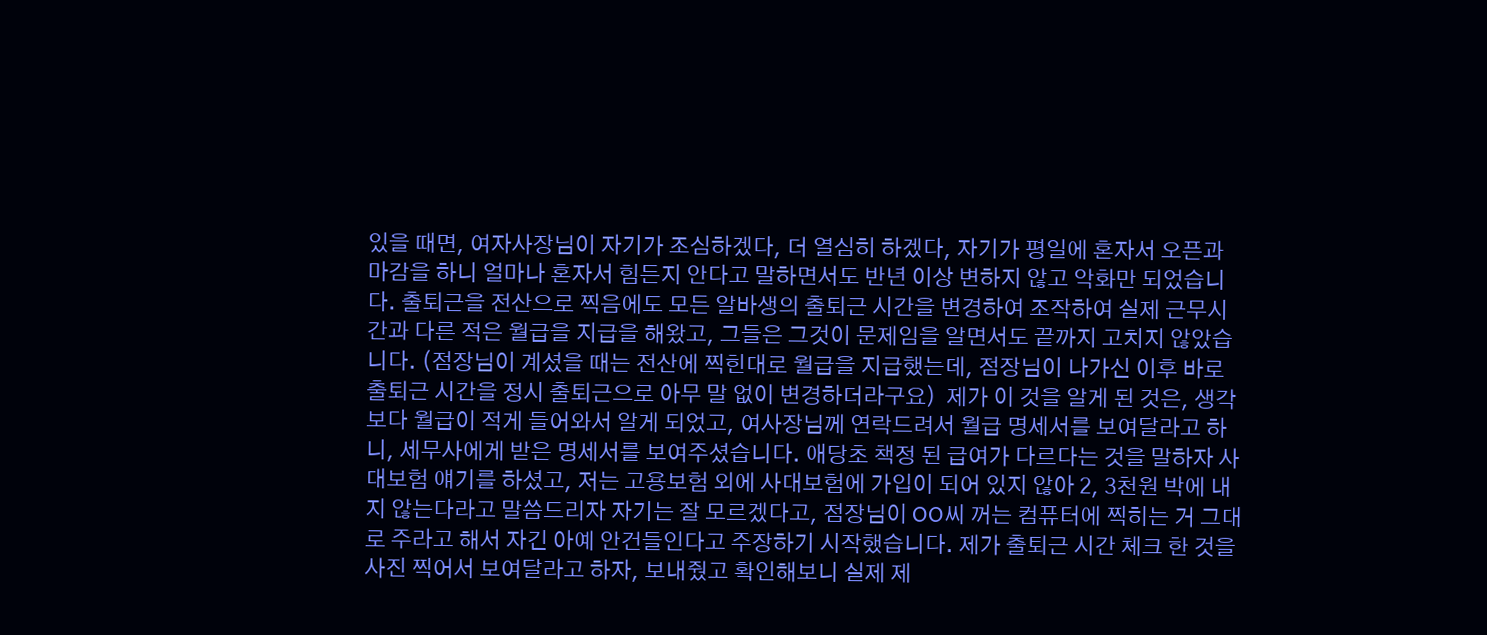있을 때면, 여자사장님이 자기가 조심하겠다, 더 열심히 하겠다, 자기가 평일에 혼자서 오픈과 마감을 하니 얼마나 혼자서 힘든지 안다고 말하면서도 반년 이상 변하지 않고 악화만 되었습니다. 출퇴근을 전산으로 찍음에도 모든 알바생의 출퇴근 시간을 변경하여 조작하여 실제 근무시간과 다른 적은 월급을 지급을 해왔고, 그들은 그것이 문제임을 알면서도 끝까지 고치지 않았습니다. (점장님이 계셨을 때는 전산에 찍힌대로 월급을 지급했는데, 점장님이 나가신 이후 바로 출퇴근 시간을 정시 출퇴근으로 아무 말 없이 변경하더라구요)  제가 이 것을 알게 된 것은, 생각보다 월급이 적게 들어와서 알게 되었고, 여사장님께 연락드려서 월급 명세서를 보여달라고 하니, 세무사에게 받은 명세서를 보여주셨습니다. 애당초 책정 된 급여가 다르다는 것을 말하자 사대보험 얘기를 하셨고, 저는 고용보험 외에 사대보험에 가입이 되어 있지 않아 2, 3천원 박에 내지 않는다라고 말씀드리자 자기는 잘 모르겠다고, 점장님이 OO씨 꺼는 컴퓨터에 찍히는 거 그대로 주라고 해서 자긴 아예 안건들인다고 주장하기 시작했습니다. 제가 출퇴근 시간 체크 한 것을 사진 찍어서 보여달라고 하자, 보내줬고 확인해보니 실제 제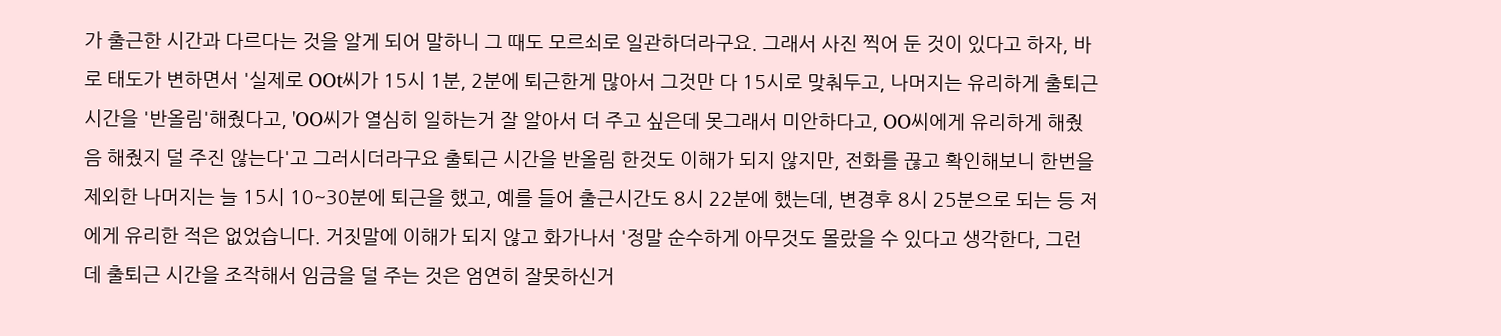가 출근한 시간과 다르다는 것을 알게 되어 말하니 그 때도 모르쇠로 일관하더라구요. 그래서 사진 찍어 둔 것이 있다고 하자, 바로 태도가 변하면서 '실제로 OOt씨가 15시 1분, 2분에 퇴근한게 많아서 그것만 다 15시로 맞춰두고, 나머지는 유리하게 출퇴근 시간을 '반올림'해줬다고, 'OO씨가 열심히 일하는거 잘 알아서 더 주고 싶은데 못그래서 미안하다고, OO씨에게 유리하게 해줬음 해줬지 덜 주진 않는다'고 그러시더라구요 출퇴근 시간을 반올림 한것도 이해가 되지 않지만, 전화를 끊고 확인해보니 한번을 제외한 나머지는 늘 15시 10~30분에 퇴근을 했고, 예를 들어 출근시간도 8시 22분에 했는데, 변경후 8시 25분으로 되는 등 저에게 유리한 적은 없었습니다. 거짓말에 이해가 되지 않고 화가나서 '정말 순수하게 아무것도 몰랐을 수 있다고 생각한다, 그런데 출퇴근 시간을 조작해서 임금을 덜 주는 것은 엄연히 잘못하신거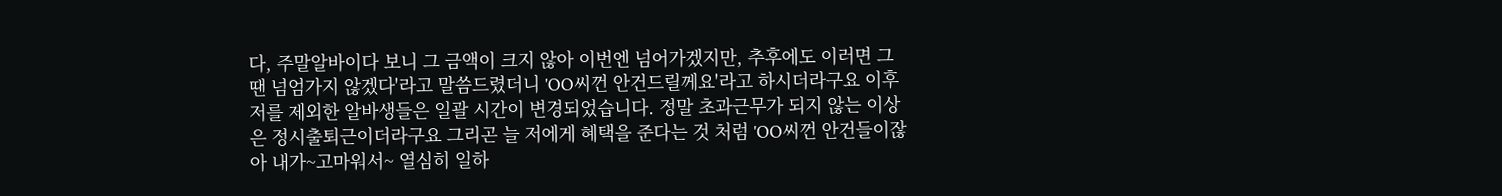다, 주말알바이다 보니 그 금액이 크지 않아 이번엔 넘어가겠지만, 추후에도 이러면 그 땐 넘엄가지 않겠다'라고 말씀드렸더니 'OO씨껀 안건드릴께요'라고 하시더라구요 이후 저를 제외한 알바생들은 일괄 시간이 변경되었습니다. 정말 초과근무가 되지 않는 이상은 정시출퇴근이더라구요 그리곤 늘 저에게 혜택을 준다는 것 처럼 'OO씨껀 안건들이잖아 내가~고마워서~ 열심히 일하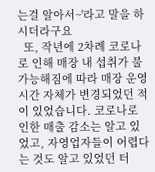는걸 알아서~'라고 말을 하시더라구요
  또, 작년에 2차례 코로나로 인해 매장 내 섭취가 불가능해짐에 따라 매장 운영시간 자체가 변경되었던 적이 있었습니다. 코로나로 인한 매출 감소는 알고 있었고, 자영업자들이 어렵다는 것도 알고 있었던 터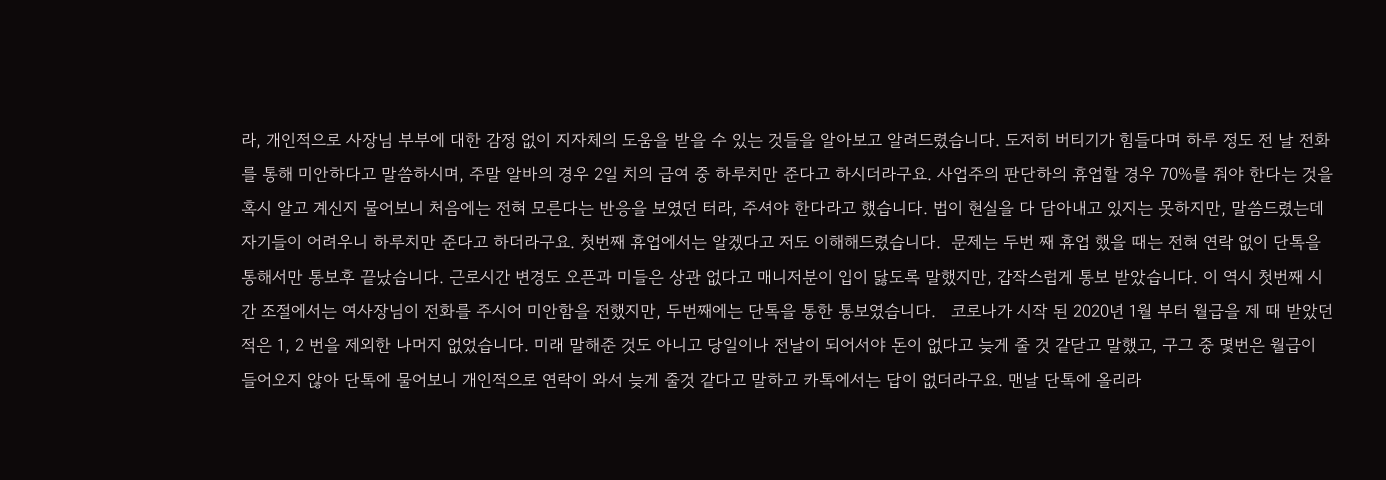라, 개인적으로 사장님 부부에 대한 감정 없이 지자체의 도움을 받을 수 있는 것들을 알아보고 알려드렸습니다. 도저히 버티기가 힘들다며 하루 정도 전 날 전화를 통해 미안하다고 말씀하시며, 주말 알바의 경우 2일 치의 급여 중 하루치만 준다고 하시더라구요. 사업주의 판단하의 휴업할 경우 70%를 줘야 한다는 것을 혹시 알고 계신지 물어보니 처음에는 전혀 모른다는 반응을 보였던 터라, 주셔야 한다라고 했습니다. 법이 현실을 다 담아내고 있지는 못하지만, 말씀드렸는데 자기들이 어려우니 하루치만 준다고 하더라구요. 첫번째 휴업에서는 알겠다고 저도 이해해드렸습니다.  문제는 두번 째 휴업 했을 때는 전혀 연락 없이 단톡을 통해서만 통보후 끝났습니다. 근로시간 변경도 오픈과 미들은 상관 없다고 매니저분이 입이 닳도록 말했지만, 갑작스럽게 통보 받았습니다. 이 역시 첫번째 시간 조절에서는 여사장님이 전화를 주시어 미안함을 전했지만, 두번째에는 단톡을 통한 통보였습니다.   코로나가 시작 된 2020년 1월 부터 월급을 제 때 받았던 적은 1, 2 번을 제외한 나머지 없었습니다. 미래 말해준 것도 아니고 당일이나 전날이 되어서야 돈이 없다고 늦게 줄 것 같닫고 말했고, 구그 중 몇번은 월급이 들어오지 않아 단톡에 물어보니 개인적으로 연락이 와서 늦게 줄것 같다고 말하고 카톡에서는 답이 없더라구요. 맨날 단톡에 올리라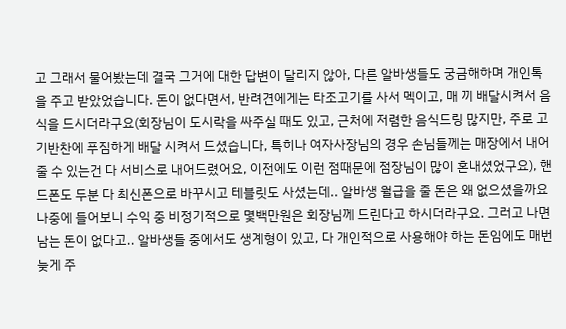고 그래서 물어봤는데 결국 그거에 대한 답변이 달리지 않아, 다른 알바생들도 궁금해하며 개인톡을 주고 받았었습니다. 돈이 없다면서, 반려견에게는 타조고기를 사서 멕이고, 매 끼 배달시켜서 음식을 드시더라구요(회장님이 도시락을 싸주실 때도 있고, 근처에 저렴한 음식드링 많지만, 주로 고기반찬에 푸짐하게 배달 시켜서 드셨습니다, 특히나 여자사장님의 경우 손님들께는 매장에서 내어줄 수 있는건 다 서비스로 내어드렸어요, 이전에도 이런 점때문에 점장님이 많이 혼내셨었구요), 핸드폰도 두분 다 최신폰으로 바꾸시고 테블릿도 사셨는데.. 알바생 월급을 줄 돈은 왜 없으셨을까요 나중에 들어보니 수익 중 비정기적으로 몇백만원은 회장님께 드린다고 하시더라구요. 그러고 나면 남는 돈이 없다고.. 알바생들 중에서도 생계형이 있고, 다 개인적으로 사용해야 하는 돈임에도 매번 늦게 주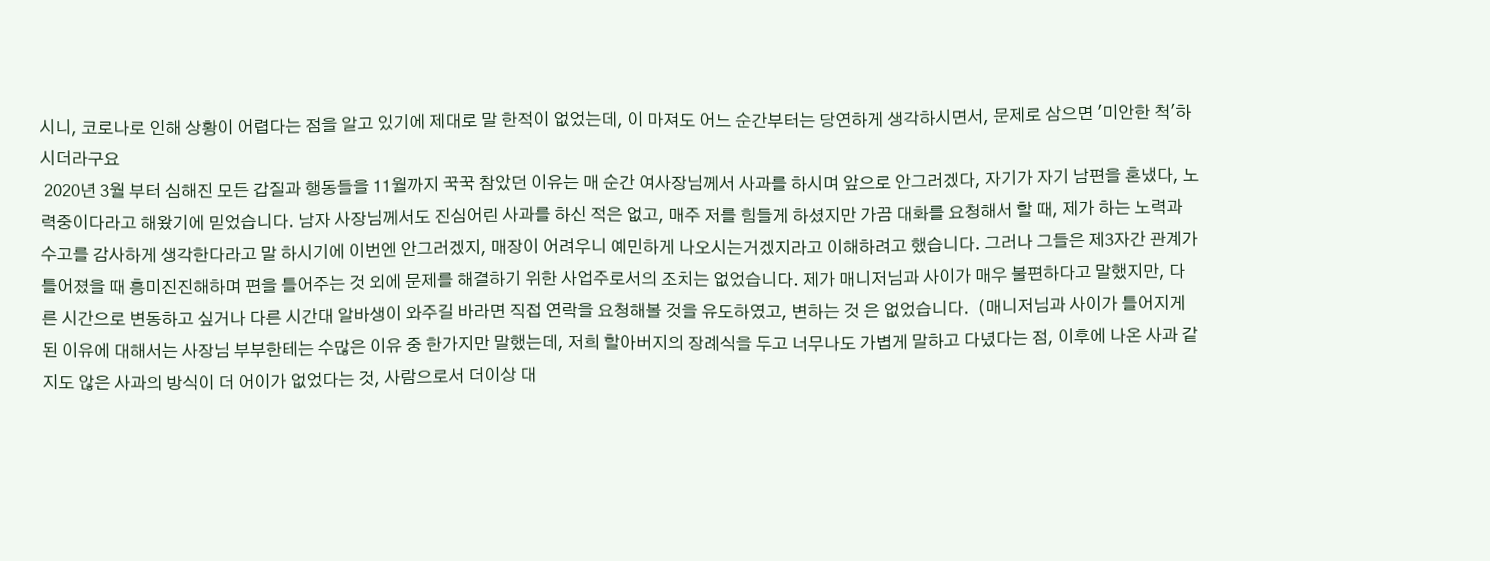시니, 코로나로 인해 상황이 어렵다는 점을 알고 있기에 제대로 말 한적이 없었는데, 이 마져도 어느 순간부터는 당연하게 생각하시면서, 문제로 삼으면 '미안한 척'하시더라구요
 2020년 3월 부터 심해진 모든 갑질과 행동들을 11월까지 꾹꾹 참았던 이유는 매 순간 여사장님께서 사과를 하시며 앞으로 안그러겠다, 자기가 자기 남편을 혼냈다, 노력중이다라고 해왔기에 믿었습니다. 남자 사장님께서도 진심어린 사과를 하신 적은 없고, 매주 저를 힘들게 하셨지만 가끔 대화를 요청해서 할 때, 제가 하는 노력과 수고를 감사하게 생각한다라고 말 하시기에 이번엔 안그러겠지, 매장이 어려우니 예민하게 나오시는거겠지라고 이해하려고 했습니다. 그러나 그들은 제3자간 관계가 틀어졌을 때 흥미진진해하며 편을 틀어주는 것 외에 문제를 해결하기 위한 사업주로서의 조치는 없었습니다. 제가 매니저님과 사이가 매우 불편하다고 말했지만, 다른 시간으로 변동하고 싶거나 다른 시간대 알바생이 와주길 바라면 직접 연락을 요청해볼 것을 유도하였고, 변하는 것 은 없었습니다.  (매니저님과 사이가 틀어지게 된 이유에 대해서는 사장님 부부한테는 수많은 이유 중 한가지만 말했는데, 저희 할아버지의 장례식을 두고 너무나도 가볍게 말하고 다녔다는 점, 이후에 나온 사과 같지도 않은 사과의 방식이 더 어이가 없었다는 것, 사람으로서 더이상 대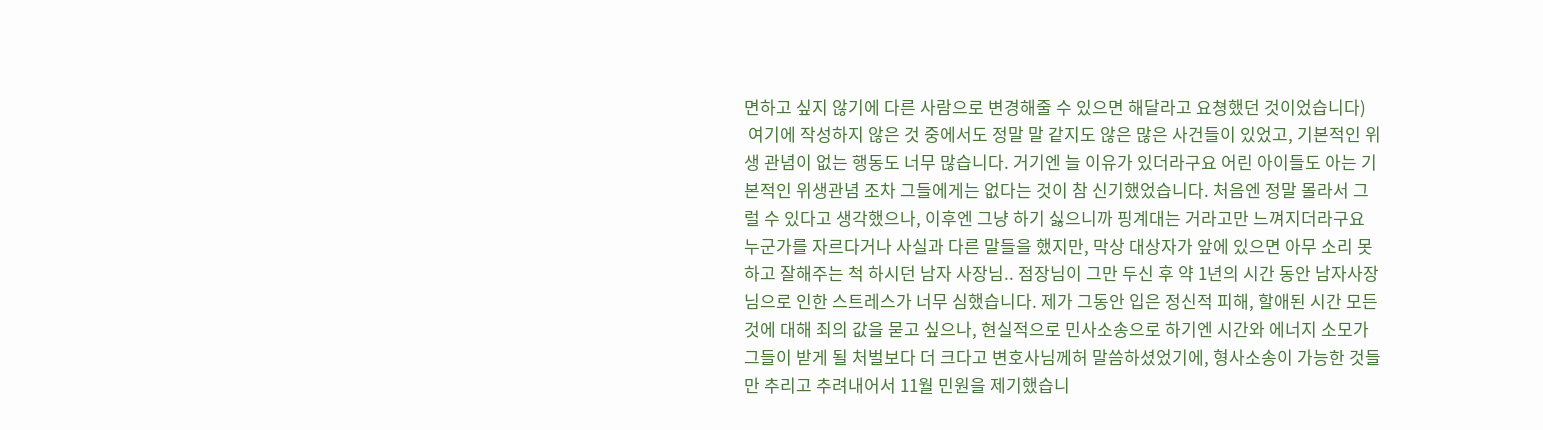면하고 싶지 않기에 다른 사람으로 변경해줄 수 있으면 해달라고 요쳥했던 것이었습니다)
 여기에 작성하지 않은 것 중에서도 정말 말 같지도 않은 많은 사건들이 있었고, 기본적인 위생 관념이 없는 행동도 너무 많습니다. 거기엔 늘 이유가 있더라구요 어린 아이들도 아는 기본적인 위생관념 조차 그들에게는 없다는 것이 참 신기했었습니다. 처음엔 정말 몰라서 그럴 수 있다고 생각했으나, 이후엔 그냥 하기 싫으니까 핑계대는 거라고만 느껴지더라구요 누군가를 자르다거나 사실과 다른 말들을 했지만, 막상 대상자가 앞에 있으면 아무 소리 못하고 잘해주는 척 하시던 남자 사장님.. 점장님이 그만 두신 후 약 1년의 시간 동안 남자사장님으로 인한 스트레스가 너무 심했습니다. 제가 그동안 입은 정신적 피해, 할애된 시간 모든 것에 대해 죄의 값을 묻고 싶으나, 현실적으로 민사소송으로 하기엔 시간와 에너지 소모가 그들이 받게 될 처벌보다 더 크다고 변호사님께허 말씀하셨었기에, 형사소송이 가능한 것들만 추리고 추려내어서 11월 민원을 제기했습니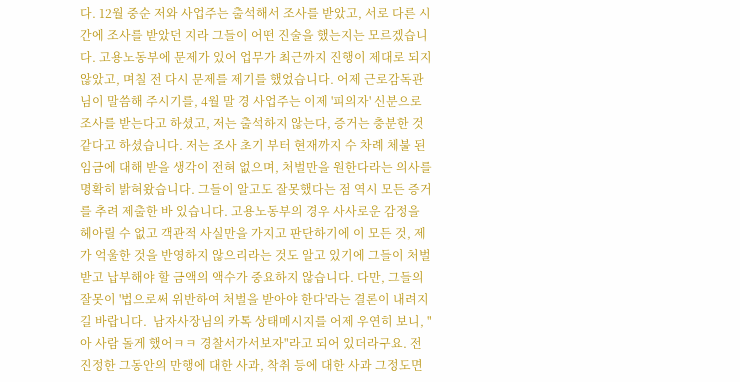다. 12월 중순 저와 사업주는 출석해서 조사를 받았고, 서로 다른 시간에 조사를 받았던 지라 그들이 어떤 진술을 했는지는 모르겠습니다. 고용노동부에 문제가 있어 업무가 최근까지 진행이 제대로 되지 않았고, 며칠 전 다시 문제를 제기를 했었습니다. 어제 근로감독관님이 말씀해 주시기를, 4월 말 경 사업주는 이제 '피의자' 신분으로 조사를 받는다고 하셨고, 저는 출석하지 않는다, 증거는 충분한 것 같다고 하셨습니다. 저는 조사 초기 부터 현재까지 수 차례 체불 된 임금에 대해 받을 생각이 전혀 없으며, 처벌만을 원한다라는 의사를 명확히 밝혀왔습니다. 그들이 알고도 잘못했다는 점 역시 모든 증거를 추려 제출한 바 있습니다. 고용노동부의 경우 사사로운 감정을 헤아릴 수 없고 객관적 사실만을 가지고 판단하기에 이 모든 것, 제가 억울한 것을 반영하지 않으리라는 것도 알고 있기에 그들이 처벌 받고 납부해야 할 금액의 액수가 중요하지 않습니다. 다만, 그들의 잘못이 '법으로써 위반하여 처벌을 받아야 한다'라는 결론이 내려지길 바랍니다.  남자사장님의 카톡 상태메시지를 어제 우연히 보니, "아 사람 돌게 했어ㅋㅋ 경찰서가서보자"라고 되어 있더라구요. 전 진정한 그동안의 만행에 대한 사과, 착취 등에 대한 사과 그정도면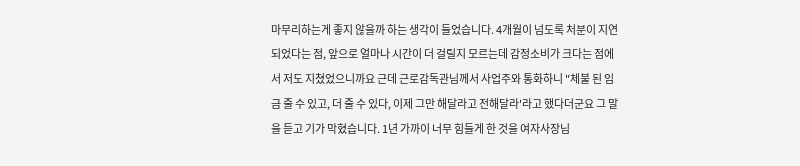마무리하는게 좋지 않을까 하는 생각이 들었습니다. 4개월이 넘도록 처분이 지연되었다는 점, 앞으로 얼마나 시간이 더 걸릴지 모르는데 감정소비가 크다는 점에서 저도 지쳤었으니까요 근데 근로감독관님께서 사업주와 통화하니 "체불 된 임금 줄 수 있고, 더 줄 수 있다, 이제 그만 해달라고 전해달라'라고 했다더군요 그 말을 듣고 기가 막혔습니다. 1년 가까이 너무 힘들게 한 것을 여자사장님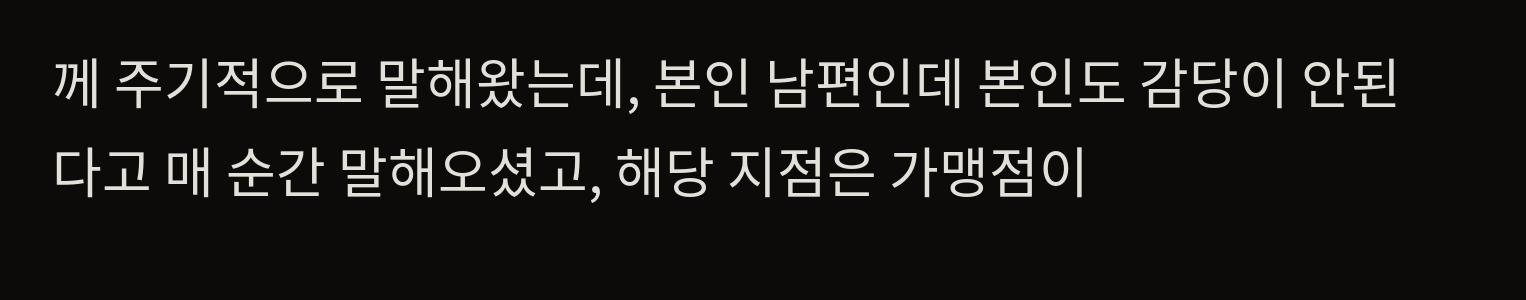께 주기적으로 말해왔는데, 본인 남편인데 본인도 감당이 안된다고 매 순간 말해오셨고, 해당 지점은 가맹점이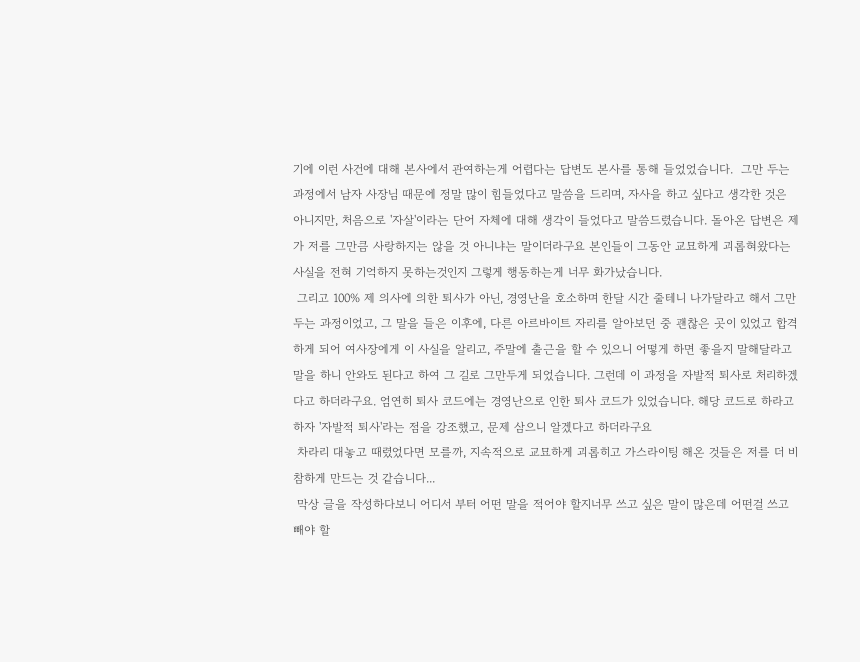기에 이런 사건에 대해 본사에서 관여하는게 어렵다는 답변도 본사를 통해 들었었습니다.  그만 두는 과정에서 남자 사장님 때문에 정말 많이 힘들었다고 말씀을 드리며, 자사을 하고 싶다고 생각한 것은 아니지만, 처음으로 '자살'이라는 단어 자체에 대해 생각이 들었다고 말씀드렸습니다. 돌아온 답변은 제가 저를 그만큼 사랑하지는 않을 것 아니냐는 말이더라구요 본인들이 그동안 교묘하게 괴롭혀왔다는 사실을 전혀 기억하지 못하는것인지 그렇게 행동하는게 너무 화가났습니다.
 그리고 100% 제 의사에 의한 퇴사가 아닌, 경영난을 호소하며 한달 시간 줄테니 나가달라고 해서 그만 두는 과정이었고, 그 말을 들은 이후에, 다른 아르바이트 자리를 알아보던 중 괜찮은 곳이 있었고 합격하게 되어 여사장에게 이 사실을 알리고, 주말에 출근을 할 수 있으니 어떻게 하면 좋을지 말해달라고 말을 하니 안와도 된다고 하여 그 길로 그만두게 되었습니다. 그런데 이 과정을 자발적 퇴사로 처리하겠다고 하더라구요. 엄연히 퇴사 코드에는 경영난으로 인한 퇴사 코드가 있었습니다. 해당 코드로 하라고 하자 '자발적 퇴사'라는 점을 강조했고, 문제 삼으니 알겠다고 하더라구요
 차라리 대놓고 때렸었다면 모를까, 지속적으로 교묘하게 괴롭히고 가스라이팅 해온 것들은 저를 더 비참하게 만드는 것 같습니다...
 막상 글을 작성하다보니 어디서 부터 어떤 말을 적어야 할지너무 쓰고 싶은 말이 많은데 어떤걸 쓰고 빼야 할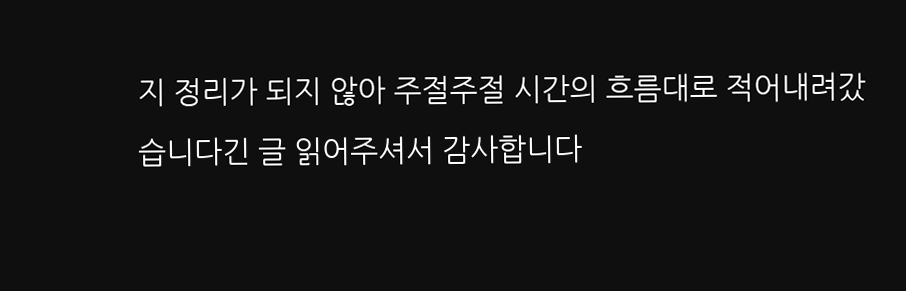지 정리가 되지 않아 주절주절 시간의 흐름대로 적어내려갔습니다긴 글 읽어주셔서 감사합니다